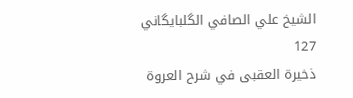الشيخ علي الصافي الگلبايگاني
127
ذخيرة العقبى في شرح العروة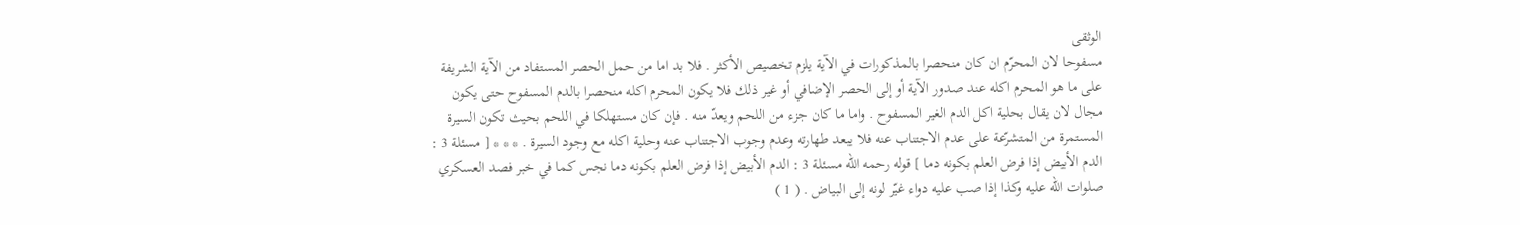الوثقى
مسفوحا لان المحرّم ان كان منحصرا بالمذكورات في الآية يلزم تخصيص الأكثر . فلا بد اما من حمل الحصر المستفاد من الآية الشريفة على ما هو المحرم اكله عند صدور الآية أو إلى الحصر الإضافي أو غير ذلك فلا يكون المحرم اكله منحصرا بالدم المسفوح حتى يكون مجال لان يقال بحلية اكل الدم الغير المسفوح . واما ما كان جزء من اللحم ويعدّ منه . فإن كان مستهلكا في اللحم بحيث تكون السيرة المستمرة من المتشرّعة على عدم الاجتناب عنه فلا يبعد طهارته وعدم وجوب الاجتناب عنه وحلية اكله مع وجود السيرة . * * * [ مسئلة 3 : الدم الأبيض إذا فرض العلم بكونه دما ] قوله رحمه اللّه مسئلة 3 : الدم الأبيض إذا فرض العلم بكونه دما نجس كما في خبر فصد العسكري صلوات اللّه عليه وكذا إذا صب عليه دواء غيّر لونه إلى البياض . ( 1 )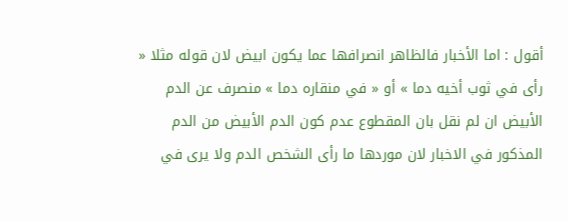أقول : اما الأخبار فالظاهر انصرافها عما يكون ابيض لان قوله مثلا « رأى في ثوب أخيه دما » أو « في منقاره دما » منصرف عن الدم الأبيض ان لم نقل بان المقطوع عدم كون الدم الأبيض من الدم المذكور في الاخبار لان موردها ما رأى الشخص الدم ولا يرى في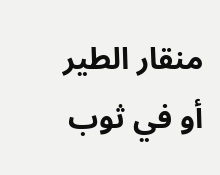منقار الطير أو في ثوب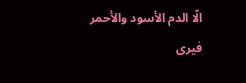الّا الدم الأسود والأحمر فيرى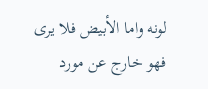لونه واما الأبيض فلا يرى فهو خارج عن مورد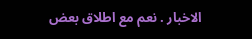الاخبار . نعم مع اطلاق بعض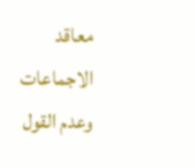معاقد الاجماعات وعدم القول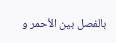بالفصل بين الأحمر و